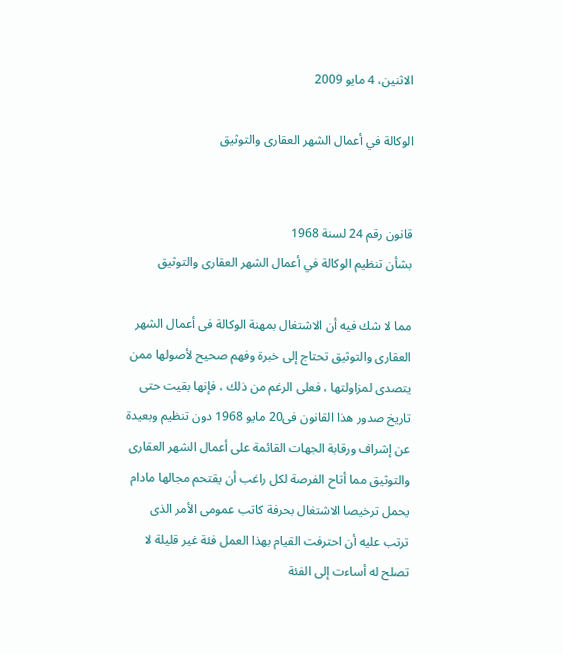الاثنين، 4 مايو 2009

الوكالة في أعمال الشهر العقارى والتوثيق


قانون رقم 24 لسنة 1968
بشأن تنظيم الوكالة في أعمال الشهر العقارى والتوثيق

مما لا شك فيه أن الاشتغال بمهنة الوكالة فى أعمال الشهر العقارى والتوثيق تحتاج إلى خبرة وفهم صحيح لأصولها ممن يتصدى لمزاولتها ، فعلى الرغم من ذلك ، فإنها بقيت حتى تاريخ صدور هذا القانون فى20 مايو 1968 دون تنظيم وبعيدة عن إشراف ورقابة الجهات القائمة على أعمال الشهر العقارى والتوثيق مما أتاح الفرصة لكل راغب أن يقتحم مجالها مادام يحمل ترخيصا الاشتغال بحرفة كاتب عمومى الأمر الذى ترتب عليه أن احترفت القيام بهذا العمل فئة غير قليلة لا تصلح له أساءت إلى الفئة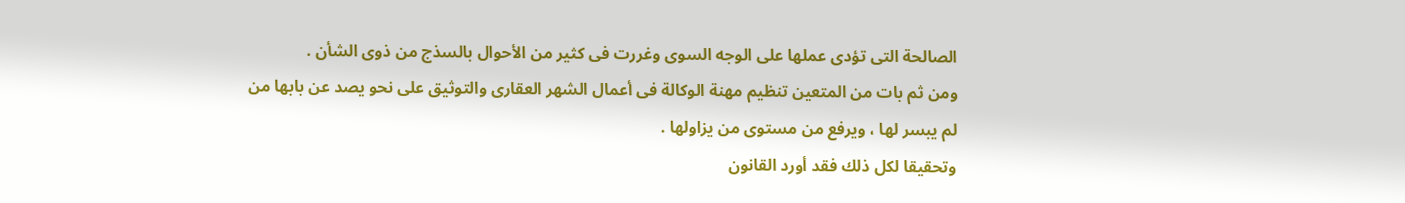الصالحة التى تؤدى عملها على الوجه السوى وغررت فى كثير من الأحوال بالسذج من ذوى الشأن .
ومن ثم بات من المتعين تنظيم مهنة الوكالة فى أعمال الشهر العقارى والتوثيق على نحو يصد عن بابها من لم يبسر لها ، ويرفع من مستوى من يزاولها .
وتحقيقا لكل ذلك فقد أورد القانون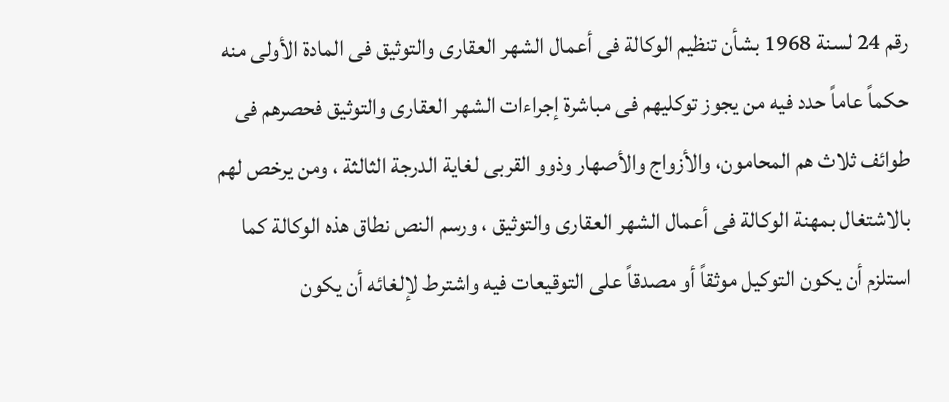رقم 24 لسنة 1968 بشأن تنظيم الوكالة فى أعمال الشهر العقارى والتوثيق فى المادة الأولى منه حكماً عاماً حدد فيه من يجوز توكليهم فى مباشرة إجراءات الشهر العقارى والتوثيق فحصرهم فى طوائف ثلاث هم المحامون، والأزواج والأصهار وذوو القربى لغاية الدرجة الثالثة ، ومن يرخص لهم بالاشتغال بمهنة الوكالة فى أعمال الشهر العقارى والتوثيق ، ورسم النص نطاق هذه الوكالة كما استلزم أن يكون التوكيل موثقاً أو مصدقاً على التوقيعات فيه واشترط لإلغائه أن يكون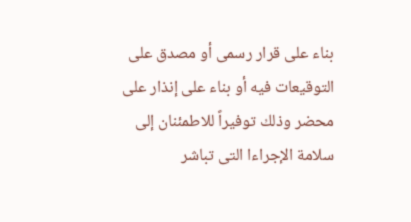بناء على قرار رسمى أو مصدق على التوقيعات فيه أو بناء على إنذار على محضر وذلك توفيراً للاطمئنان إلى سلامة الإجراءا التى تباشر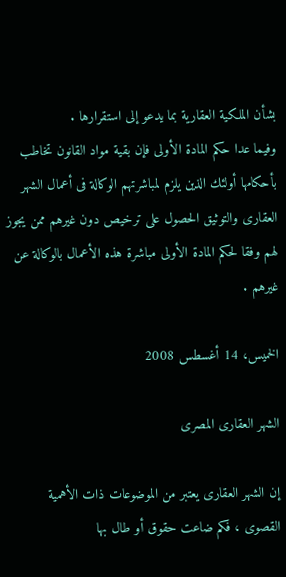بشأن الملكية العقارية بما يدعو إلى استقرارها .
وفيما عدا حكم المادة الأولى فإن بقية مواد القانون تخاطب بأحكامها أولئك الذين يلزم لمباشرتهم الوكالة فى أعمال الشهر العقارى والتوثيق الحصول على ترخيص دون غيرهم ممن يجوز لهم وفقا لحكم المادة الأولى مباشرة هذه الأعمال بالوكالة عن غيرهم .

الخميس، 14 أغسطس 2008

الشهر العقارى المصرى

إن الشهر العقارى يعتبر من الموضوعات ذات الأهمية القصوى ، فكم ضاعت حقوق أو طال بها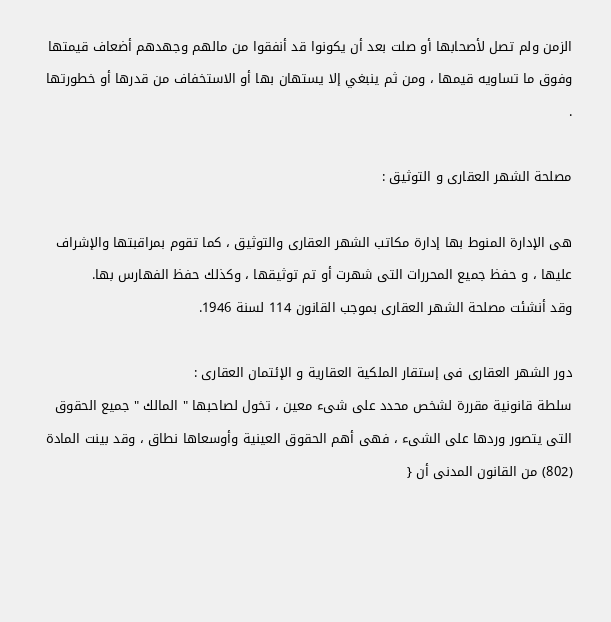الزمن ولم تصل لأصحابها أو صلت بعد أن يكونوا قد أنفقوا من مالهم وجهدهم أضعاف قيمتها وفوق ما تساويه قيمها ، ومن ثم ينبغي إلا يستهان بها أو الاستخفاف من قدرها أو خطورتها .

مصلحة الشهر العقارى و التوثيق :

هى الإدارة المنوط بها إدارة مكاتب الشهر العقارى والتوثيق ، كما تقوم بمراقبتها والإشراف عليها ، و حفظ جميع المحررات التى شهرت أو تم توثيقها ، وكذلك حفظ الفهارس بها.
وقد أنشئت مصلحة الشهر العقارى بموجب القانون 114 لسنة 1946.

دور الشهر العقارى فى إستقار الملكية العقارية و الإئتمان العقارى :
سلطة قانونية مقررة لشخص محدد على شىء معين ، تخول لصاحبها " المالك " جميع الحقوق التى يتصور وردها على الشىء ، فهى أهم الحقوق العينية وأوسعاها نطاق ، وقد بينت المادة (802) من القانون المدنى أن {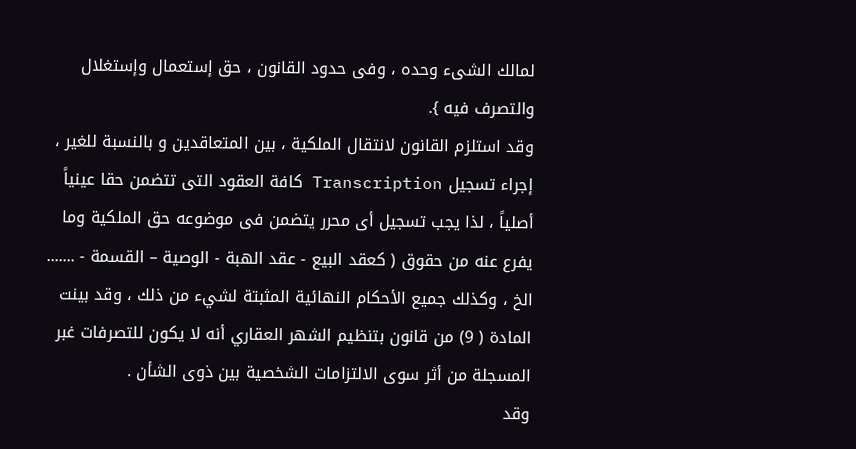لمالك الشىء وحده ، وفى حدود القانون ، حق إستعمال وإستغلال والتصرف فيه }.
وقد استلزم القانون لانتقال الملكية ، بين المتعاقدين و بالنسبة للغير ، إجراء تسجيل Transcription كافة العقود التى تتضمن حقا عينياً أصلياً ، لذا يجب تسجيل أى محرر يتضمن فى موضوعه حق الملكية وما يفرع عنه من حقوق ( كعقد البيع - عقد الهبة - الوصية – القسمة - ....... الخ ، وكذلك جميع الأحكام النهائية المثبتة لشيء من ذلك ، وقد بينت المادة ( 9) من قانون بتنظيم الشهر العقاري أنه لا يكون للتصرفات غبر المسجلة من أثر سوى الالتزامات الشخصية بين ذوى الشأن .
وقد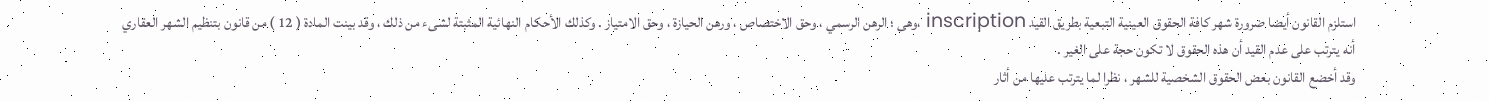استلزم القانون أيضا ضرورة شهر كافة الحقوق العينية التبعية بطريق القيد inscription ،وهى ؛ الرهن الرسمي ، وحق الاختصاص ، ورهن الحيازة ، وحق الامتياز . وكذلك الأحكام النهائية المثبتة لشىء من ذلك ، وقد بينت المادة ( 12 ) من قانون بتنظيم الشهر العقاري أنه يترتب على عدم القيد أن هذه الحقوق لا تكون حجة على الغير .
وقد أخضع القانون بعض الحقوق الشخصية للشهر ، نظرا لما يترتب عليها من أثار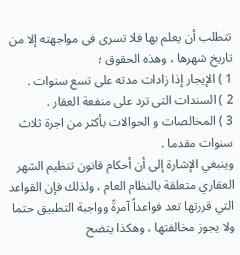تتطلب أن يعلم بها فلا تسرى فى مواجهته إلا من تاريخ شهرها ، وهذه الحقوق ؛
1 ) الإيجار إذا زادات مدته على تسع سنوات .
2 ) السندات التى ترد على منفعة العقار .
3 ) المخالصات و الحوالات بأكثر من اجرة ثلاث سنوات مقدما .
وينبغي الإشارة إلى أن أحكام قانون تنظيم الشهر العقاري متعلقة بالنظام العام ، ولذلك فإن القواعد التي قررتها تعد فواعداً آمرةً وواجبة التطبيق حتما ولا يجوز مخالفتها ، وهكذا يتضح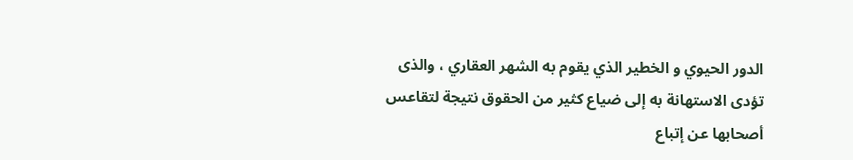الدور الحيوي و الخطير الذي يقوم به الشهر العقاري ، والذى تؤدى الاستهانة به إلى ضياع كثير من الحقوق نتيجة لتقاعس أصحابها عن إتباع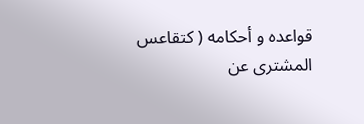قواعده و أحكامه ( كتقاعس المشترى عن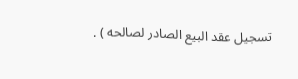تسجيل عقد البيع الصادر لصالحه ) .